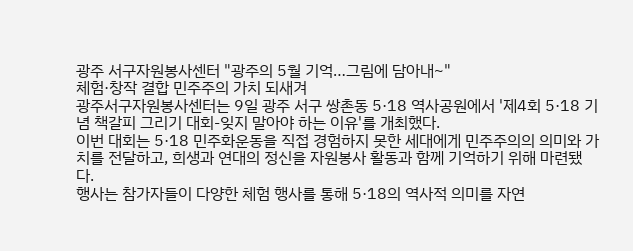광주 서구자원봉사센터 "광주의 5월 기억…그림에 담아내~"
체험·창작 결합 민주주의 가치 되새겨
광주서구자원봉사센터는 9일 광주 서구 쌍촌동 5·18 역사공원에서 '제4회 5·18 기념 책갈피 그리기 대회-잊지 말아야 하는 이유'를 개최했다.
이번 대회는 5·18 민주화운동을 직접 경험하지 못한 세대에게 민주주의의 의미와 가치를 전달하고, 희생과 연대의 정신을 자원봉사 활동과 함께 기억하기 위해 마련됐다.
행사는 참가자들이 다양한 체험 행사를 통해 5·18의 역사적 의미를 자연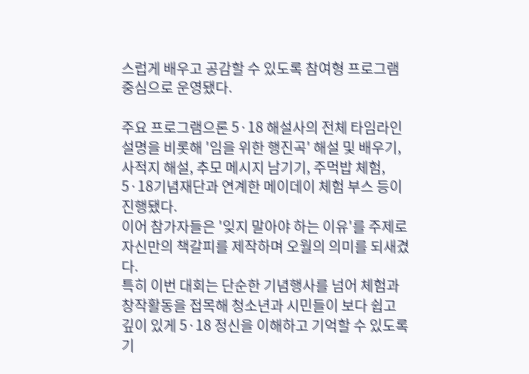스럽게 배우고 공감할 수 있도록 참여형 프로그램 중심으로 운영됐다.

주요 프로그램으론 5·18 해설사의 전체 타임라인 설명을 비롯해 '임을 위한 행진곡' 해설 및 배우기, 사적지 해설, 추모 메시지 남기기, 주먹밥 체험, 5·18기념재단과 연계한 메이데이 체험 부스 등이 진행됐다.
이어 참가자들은 '잊지 말아야 하는 이유'를 주제로 자신만의 책갈피를 제작하며 오월의 의미를 되새겼다.
특히 이번 대회는 단순한 기념행사를 넘어 체험과 창작활동을 접목해 청소년과 시민들이 보다 쉽고 깊이 있게 5·18 정신을 이해하고 기억할 수 있도록 기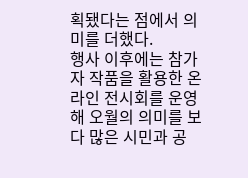획됐다는 점에서 의미를 더했다.
행사 이후에는 참가자 작품을 활용한 온라인 전시회를 운영해 오월의 의미를 보다 많은 시민과 공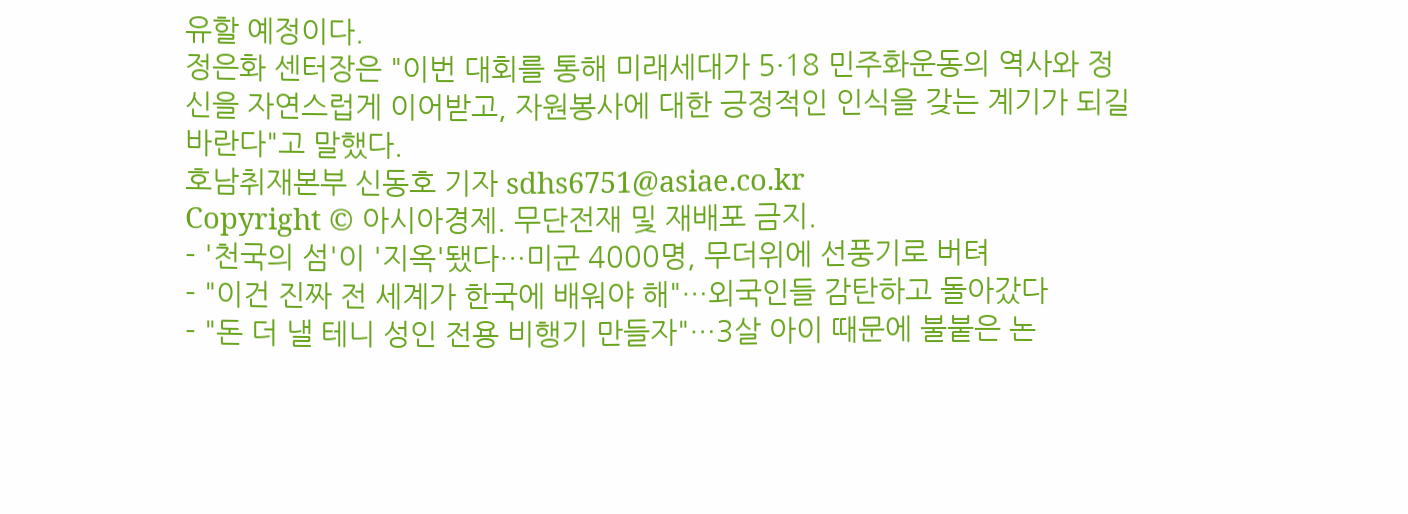유할 예정이다.
정은화 센터장은 "이번 대회를 통해 미래세대가 5·18 민주화운동의 역사와 정신을 자연스럽게 이어받고, 자원봉사에 대한 긍정적인 인식을 갖는 계기가 되길 바란다"고 말했다.
호남취재본부 신동호 기자 sdhs6751@asiae.co.kr
Copyright © 아시아경제. 무단전재 및 재배포 금지.
- '천국의 섬'이 '지옥'됐다…미군 4000명, 무더위에 선풍기로 버텨
- "이건 진짜 전 세계가 한국에 배워야 해"…외국인들 감탄하고 돌아갔다
- "돈 더 낼 테니 성인 전용 비행기 만들자"…3살 아이 때문에 불붙은 논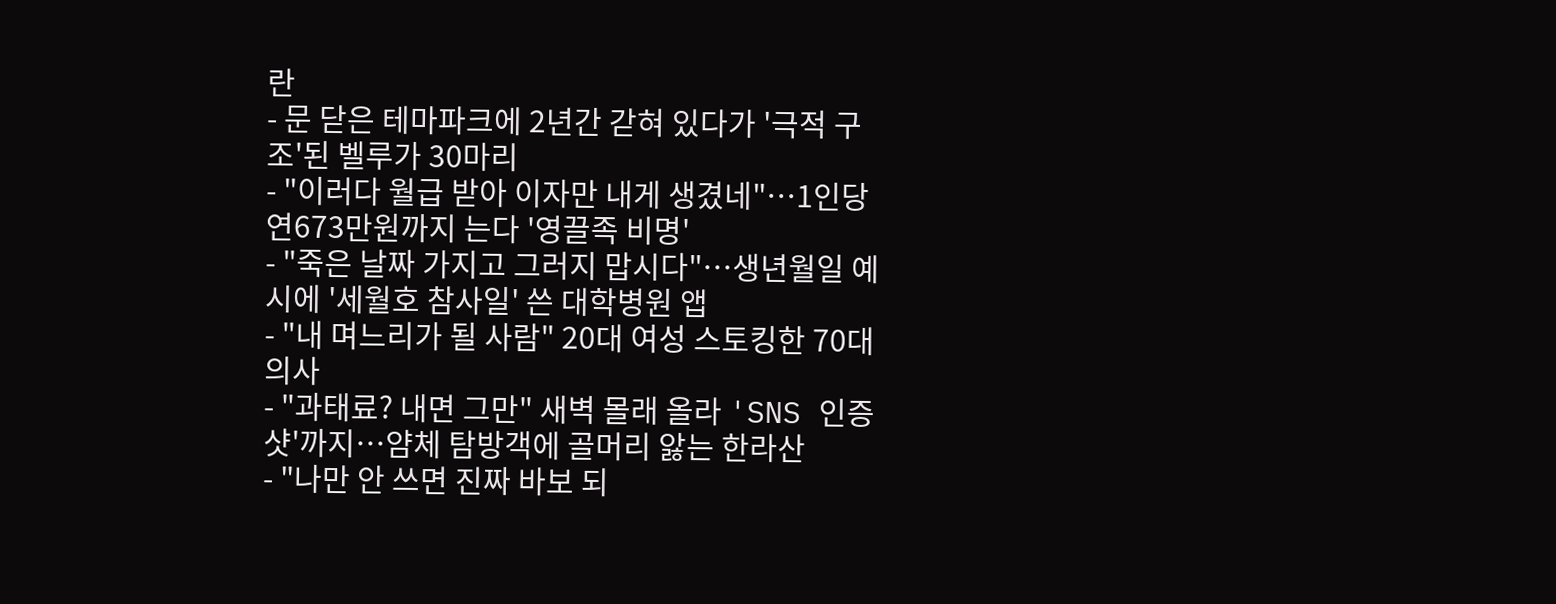란
- 문 닫은 테마파크에 2년간 갇혀 있다가 '극적 구조'된 벨루가 30마리
- "이러다 월급 받아 이자만 내게 생겼네"…1인당 연673만원까지 는다 '영끌족 비명'
- "죽은 날짜 가지고 그러지 맙시다"…생년월일 예시에 '세월호 참사일' 쓴 대학병원 앱
- "내 며느리가 될 사람" 20대 여성 스토킹한 70대 의사
- "과태료? 내면 그만" 새벽 몰래 올라 'SNS 인증샷'까지…얌체 탐방객에 골머리 앓는 한라산
- "나만 안 쓰면 진짜 바보 되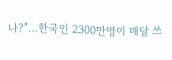나?"…한국인 2300만명이 매달 쓰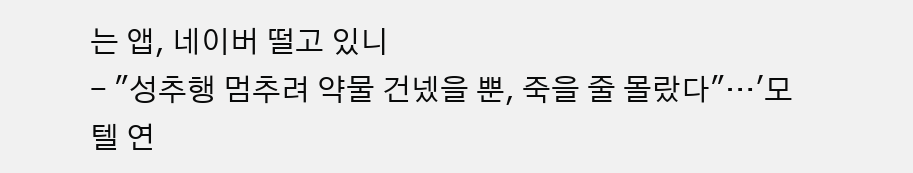는 앱, 네이버 떨고 있니
- "성추행 멈추려 약물 건넸을 뿐, 죽을 줄 몰랐다"…'모텔 연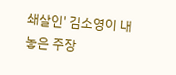쇄살인' 김소영이 내놓은 주장